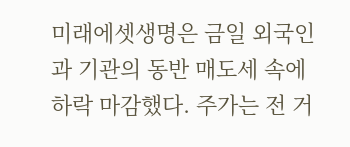미래에셋생명은 금일 외국인과 기관의 동반 매도세 속에 하락 마감했다. 주가는 전 거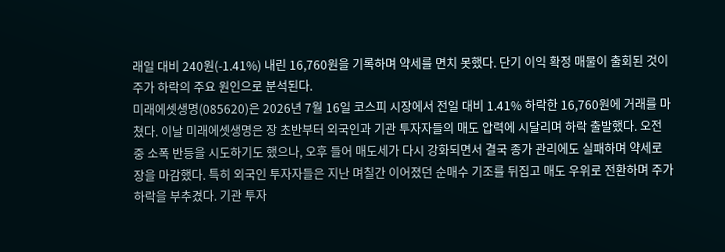래일 대비 240원(-1.41%) 내린 16,760원을 기록하며 약세를 면치 못했다. 단기 이익 확정 매물이 출회된 것이 주가 하락의 주요 원인으로 분석된다.
미래에셋생명(085620)은 2026년 7월 16일 코스피 시장에서 전일 대비 1.41% 하락한 16,760원에 거래를 마쳤다. 이날 미래에셋생명은 장 초반부터 외국인과 기관 투자자들의 매도 압력에 시달리며 하락 출발했다. 오전 중 소폭 반등을 시도하기도 했으나, 오후 들어 매도세가 다시 강화되면서 결국 종가 관리에도 실패하며 약세로 장을 마감했다. 특히 외국인 투자자들은 지난 며칠간 이어졌던 순매수 기조를 뒤집고 매도 우위로 전환하며 주가 하락을 부추겼다. 기관 투자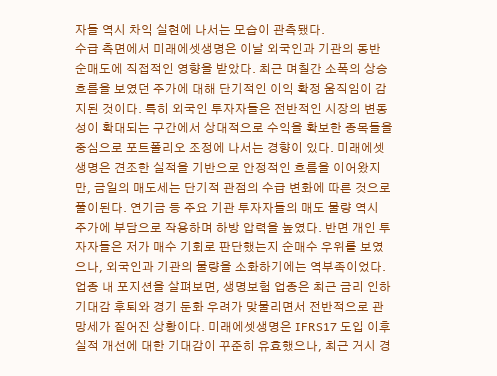자들 역시 차익 실현에 나서는 모습이 관측됐다.
수급 측면에서 미래에셋생명은 이날 외국인과 기관의 동반 순매도에 직접적인 영향을 받았다. 최근 며칠간 소폭의 상승 흐름을 보였던 주가에 대해 단기적인 이익 확정 움직임이 감지된 것이다. 특히 외국인 투자자들은 전반적인 시장의 변동성이 확대되는 구간에서 상대적으로 수익을 확보한 종목들을 중심으로 포트폴리오 조정에 나서는 경향이 있다. 미래에셋생명은 견조한 실적을 기반으로 안정적인 흐름을 이어왔지만, 금일의 매도세는 단기적 관점의 수급 변화에 따른 것으로 풀이된다. 연기금 등 주요 기관 투자자들의 매도 물량 역시 주가에 부담으로 작용하며 하방 압력을 높였다. 반면 개인 투자자들은 저가 매수 기회로 판단했는지 순매수 우위를 보였으나, 외국인과 기관의 물량을 소화하기에는 역부족이었다.
업종 내 포지션을 살펴보면, 생명보험 업종은 최근 금리 인하 기대감 후퇴와 경기 둔화 우려가 맞물리면서 전반적으로 관망세가 짙어진 상황이다. 미래에셋생명은 IFRS17 도입 이후 실적 개선에 대한 기대감이 꾸준히 유효했으나, 최근 거시 경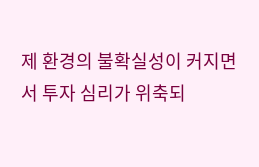제 환경의 불확실성이 커지면서 투자 심리가 위축되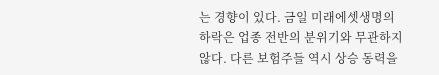는 경향이 있다. 금일 미래에셋생명의 하락은 업종 전반의 분위기와 무관하지 않다. 다른 보험주들 역시 상승 동력을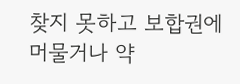찾지 못하고 보합권에 머물거나 약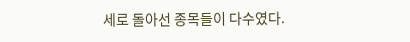세로 돌아선 종목들이 다수였다.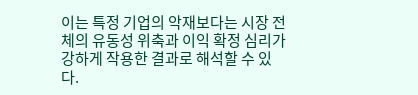이는 특정 기업의 악재보다는 시장 전체의 유동성 위축과 이익 확정 심리가 강하게 작용한 결과로 해석할 수 있다.